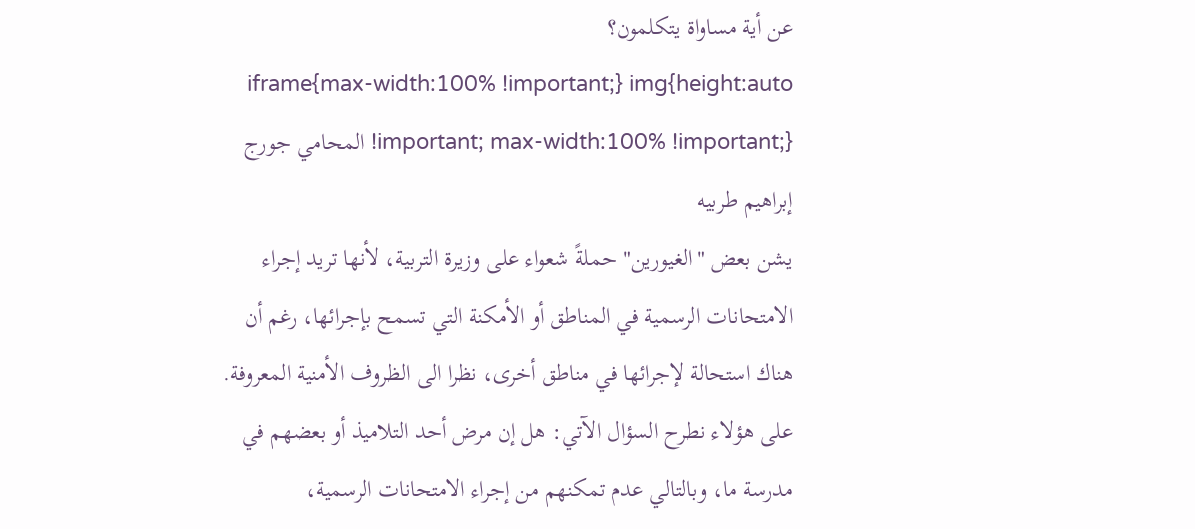عن أية مساواة يتكلمون؟
iframe{max-width:100% !important;} img{height:auto !important; max-width:100% !important;} المحامي جورج إبراهيم طربيه
يشن بعض "الغيورين" حملةً شعواء على وزيرة التربية، لأنها تريد إجراء الامتحانات الرسمية في المناطق أو الأمكنة التي تسمح بإجرائها، رغم أن هناك استحالة لإجرائها في مناطق أخرى، نظرا الى الظروف الأمنية المعروفة.
على هؤلاء نطرح السؤال الآتي: هل إن مرض أحد التلاميذ أو بعضهم في مدرسة ما، وبالتالي عدم تمكنهم من إجراء الامتحانات الرسمية،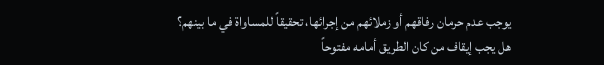يوجب عدم حرمان رفاقهم أو زملائهم من إجرائها، تحقيقاً للمساواة في ما بينهم؟
هل يجب إيقاف من كان الطريق أمامه مفتوحاً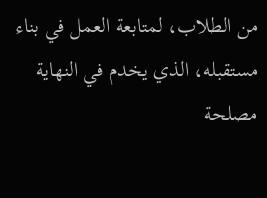من الطلاب، لمتابعة العمل في بناء مستقبله، الذي يخدم في النهاية مصلحة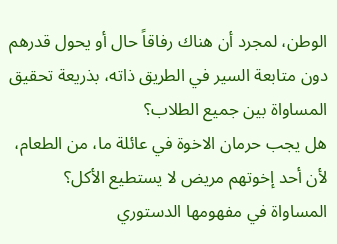الوطن، لمجرد أن هناك رفاقاً حال أو يحول قدرهم دون متابعة السير في الطريق ذاته، بذريعة تحقيق المساواة بين جميع الطلاب؟
هل يجب حرمان الاخوة في عائلة ما، من الطعام، لأن أحد إخوتهم مريض لا يستطيع الأكل؟
المساواة في مفهومها الدستوري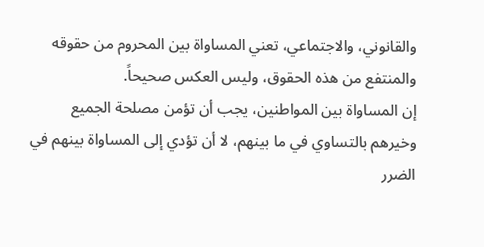والقانوني، والاجتماعي، تعني المساواة بين المحروم من حقوقه والمنتفع من هذه الحقوق، وليس العكس صحيحاً.
إن المساواة بين المواطنين، يجب أن تؤمن مصلحة الجميع وخيرهم بالتساوي في ما بينهم، لا أن تؤدي إلى المساواة بينهم في الضرر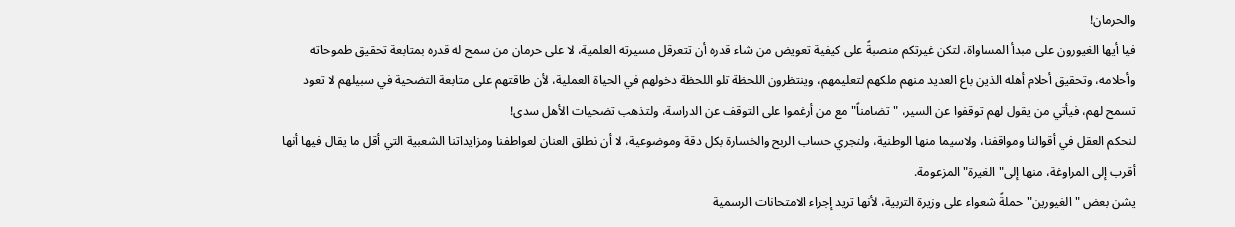والحرمان!
فيا أيها الغيورون على مبدأ المساواة، لتكن غيرتكم منصبةً على كيفية تعويض من شاء قدره أن تتعرقل مسيرته العلمية، لا على حرمان من سمح له قدره بمتابعة تحقيق طموحاته وأحلامه، وتحقيق أحلام أهله الذين باع العديد منهم ملكهم لتعليمهم، وينتظرون اللحظة تلو اللحظة دخولهم في الحياة العملية، لأن طاقتهم على متابعة التضحية في سبيلهم لا تعود تسمح لهم، فيأتي من يقول لهم توقفوا عن السير، "تضامناً" مع من أرغموا على التوقف عن الدراسة، ولتذهب تضحيات الأهل سدى!
لنحكم العقل في أقوالنا ومواقفنا، ولاسيما منها الوطنية، ولنجري حساب الربح والخسارة بكل دقة وموضوعية، لا أن نطلق العنان لعواطفنا ومزايداتنا الشعبية التي أقل ما يقال فيها أنها أقرب إلى المراوغة، منها إلى"الغيرة" المزعومة.
يشن بعض "الغيورين" حملةً شعواء على وزيرة التربية، لأنها تريد إجراء الامتحانات الرسمية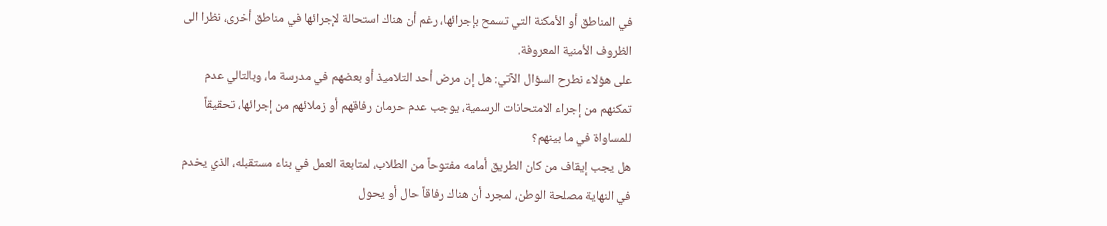في المناطق أو الأمكنة التي تسمح بإجرائها، رغم أن هناك استحالة لإجرائها في مناطق أخرى، نظرا الى الظروف الأمنية المعروفة.
على هؤلاء نطرح السؤال الآتي: هل إن مرض أحد التلاميذ أو بعضهم في مدرسة ما، وبالتالي عدم تمكنهم من إجراء الامتحانات الرسمية، يوجب عدم حرمان رفاقهم أو زملائهم من إجرائها، تحقيقاً للمساواة في ما بينهم؟
هل يجب إيقاف من كان الطريق أمامه مفتوحاً من الطلاب، لمتابعة العمل في بناء مستقبله، الذي يخدم في النهاية مصلحة الوطن، لمجرد أن هناك رفاقاً حال أو يحول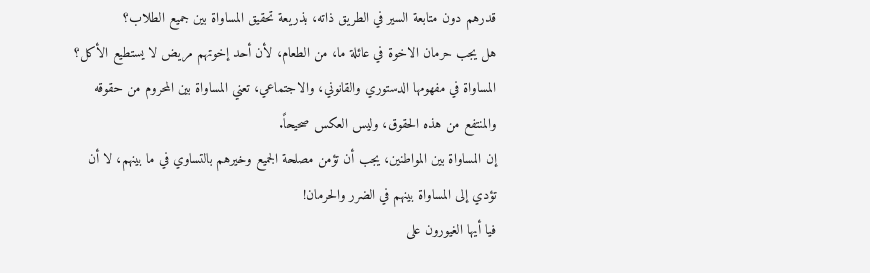قدرهم دون متابعة السير في الطريق ذاته، بذريعة تحقيق المساواة بين جميع الطلاب؟
هل يجب حرمان الاخوة في عائلة ما، من الطعام، لأن أحد إخوتهم مريض لا يستطيع الأكل؟
المساواة في مفهومها الدستوري والقانوني، والاجتماعي، تعني المساواة بين المحروم من حقوقه والمنتفع من هذه الحقوق، وليس العكس صحيحاً.
إن المساواة بين المواطنين، يجب أن تؤمن مصلحة الجميع وخيرهم بالتساوي في ما بينهم، لا أن تؤدي إلى المساواة بينهم في الضرر والحرمان!
فيا أيها الغيورون على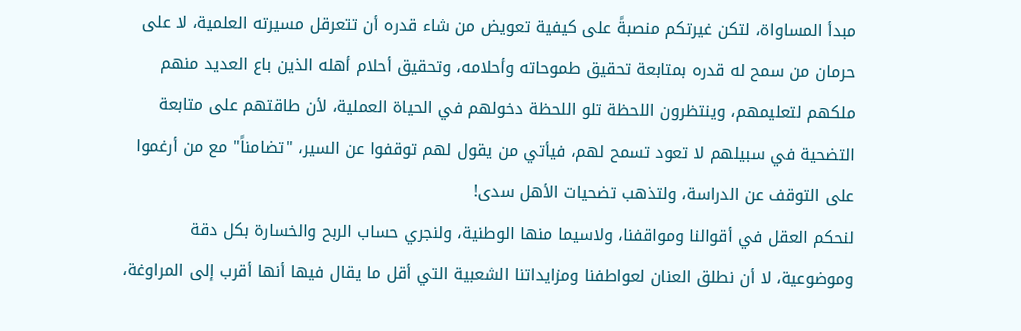مبدأ المساواة، لتكن غيرتكم منصبةً على كيفية تعويض من شاء قدره أن تتعرقل مسيرته العلمية، لا على حرمان من سمح له قدره بمتابعة تحقيق طموحاته وأحلامه، وتحقيق أحلام أهله الذين باع العديد منهم ملكهم لتعليمهم، وينتظرون اللحظة تلو اللحظة دخولهم في الحياة العملية، لأن طاقتهم على متابعة التضحية في سبيلهم لا تعود تسمح لهم، فيأتي من يقول لهم توقفوا عن السير، "تضامناً" مع من أرغموا على التوقف عن الدراسة، ولتذهب تضحيات الأهل سدى!
لنحكم العقل في أقوالنا ومواقفنا، ولاسيما منها الوطنية، ولنجري حساب الربح والخسارة بكل دقة وموضوعية، لا أن نطلق العنان لعواطفنا ومزايداتنا الشعبية التي أقل ما يقال فيها أنها أقرب إلى المراوغة،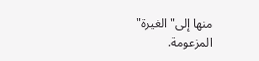منها إلى"الغيرة" المزعومة.